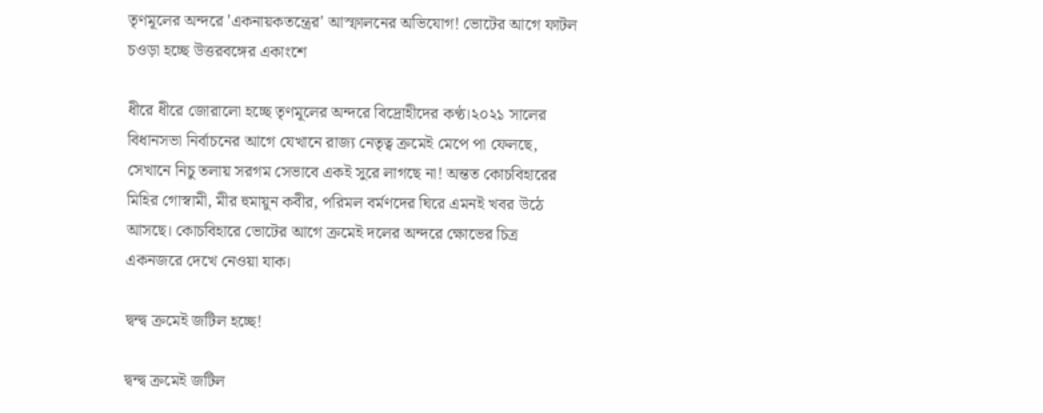তৃণমূলের অন্দরে 'একনায়কতন্ত্রের' আস্ফালনের অভিযোগ! ভোটের আগে ফাটল চওড়া হচ্ছে উত্তরবঙ্গের একাংশে

ধীরে ধীরে জোরালো হচ্ছে তৃণমূলের অন্দরে বিদ্রোহীদের কণ্ঠ।২০২১ সালের বিধানসভা নির্বাচনের আগে যেখানে রাজ্য নেতৃত্ব ক্রমেই মেপে পা ফেলছে, সেখানে নিচু তলায় সরগম সেভাবে একই সুরে লাগছে না! অন্তত কোচবিহারের মিহির গোস্বামী, মীর হুমায়ুন কবীর, পরিমল বর্মণদের ঘিরে এমনই খবর উঠে আসছে। কোচবিহারে ভোটের আগে ক্রমেই দলের অন্দরে ক্ষোভের চিত্র একনজরে দেখে নেওয়া যাক।

দ্বন্দ্ব ক্রমেই জটিল হচ্ছে!

দ্বন্দ্ব ক্রমেই জটিল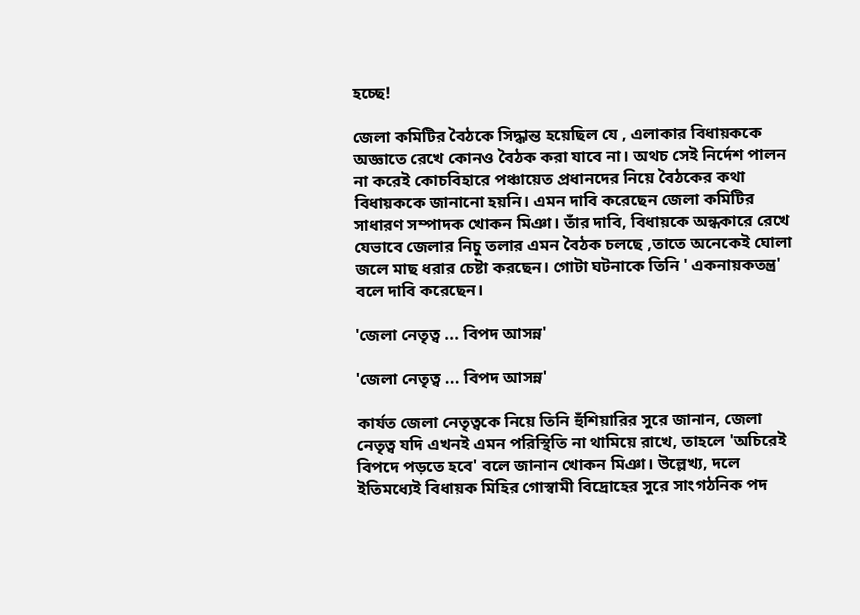হচ্ছে!

জেলা কমিটির বৈঠকে সিদ্ধান্ত হয়েছিল যে , এলাকার বিধায়ককে অজ্ঞাতে রেখে কোনও বৈঠক করা যাবে না। অথচ সেই নির্দেশ পালন না করেই কোচবিহারে পঞ্চায়েত প্রধানদের নিয়ে বৈঠকের কথা বিধায়ককে জানানো হয়নি। এমন দাবি করেছেন জেলা কমিটির সাধারণ সম্পাদক খোকন মিঞা। তাঁর দাবি, বিধায়কে অন্ধকারে রেখে যেভাবে জেলার নিচু তলার এমন বৈঠক চলছে ,তাতে অনেকেই ঘোলা জলে মাছ ধরার চেষ্টা করছেন। গোটা ঘটনাকে তিনি ' একনায়কতন্ত্র' বলে দাবি করেছেন।

'জেলা নেতৃত্ব ... বিপদ আসন্ন'

'জেলা নেতৃত্ব ... বিপদ আসন্ন'

কার্যত জেলা নেতৃত্বকে নিয়ে তিনি হুঁশিয়ারির সুরে জানান, জেলা নেতৃত্ব যদি এখনই এমন পরিস্থিতি না থামিয়ে রাখে, তাহলে 'অচিরেই বিপদে পড়তে হবে' বলে জানান খোকন মিঞা। উল্লেখ্য, দলে ইতিমধ্যেই বিধায়ক মিহির গোস্বামী বিদ্রোহের সুরে সাংগঠনিক পদ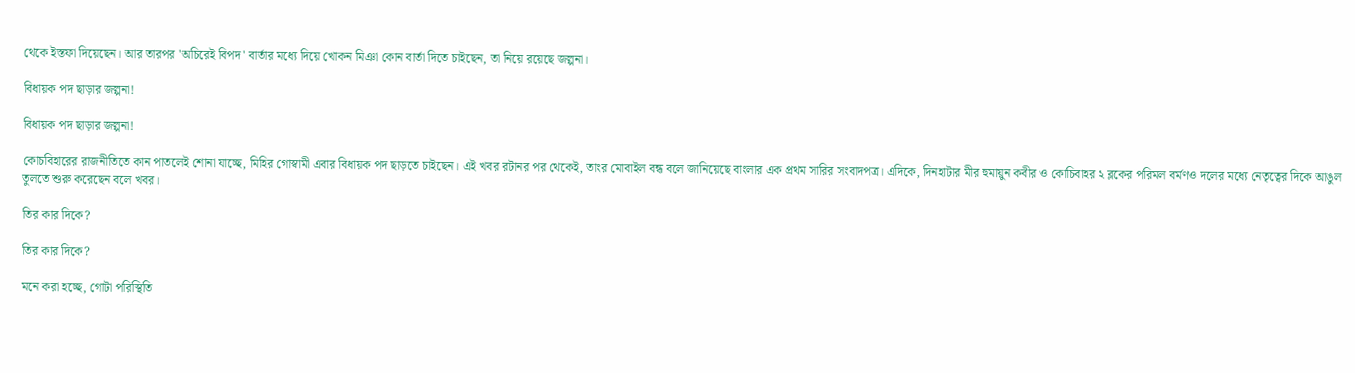থেকে ইস্তফা দিয়েছেন। আর তারপর 'অচিরেই বিপদ' বার্তার মধ্যে দিয়ে খোকন মিঞা কোন বার্তা দিতে চাইছেন, তা নিয়ে রয়েছে জল্পনা।

বিধায়ক পদ ছাড়ার জল্পনা!

বিধায়ক পদ ছাড়ার জল্পনা!

কোচবিহারের রাজনীতিতে কান পাতলেই শোনা যাচ্ছে, মিহির গোস্বামী এবার বিধায়ক পদ ছাড়তে চাইছেন। এই খবর রটানর পর থেকেই, তাংর মোবাইল বন্ধ বলে জানিয়েছে বাংলার এক প্রথম সারির সংবাদপত্র। এদিকে, দিনহাটার মীর হুমায়ুন কবীর ও কোচিবাহর ২ ব্লকের পরিমল বর্মণও দলের মধ্যে নেতৃত্বের দিকে আঙুল তুলতে শুরু করেছেন বলে খবর।

তির কার দিকে?

তির কার দিকে?

মনে করা হচ্ছে, গোটা পরিস্থিতি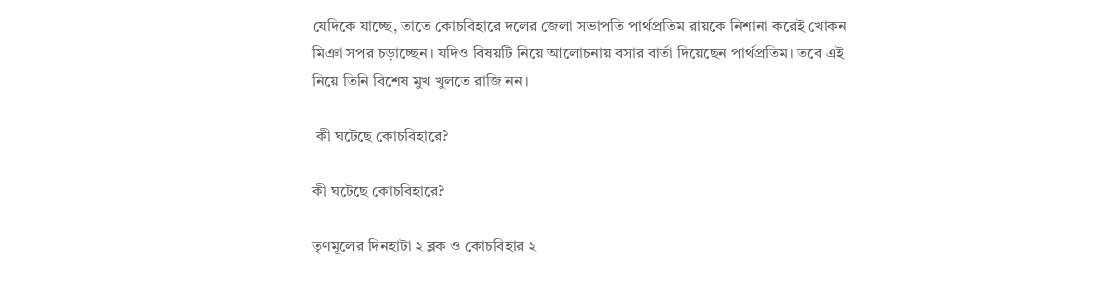যেদিকে যাচ্ছে, তাতে কোচবিহারে দলের জেলা সভাপতি পার্থপ্রতিম রায়কে নিশানা করেই খোকন মিঞা সপর চড়াচ্ছেন। যদিও বিষয়টি নিয়ে আলোচনায় বসার বার্তা দিয়েছেন পার্থপ্রতিম। তবে এই নিয়ে তিনি বিশেষ মুখ খুলতে রাজি নন।

 কী ঘটেছে কোচবিহারে?

কী ঘটেছে কোচবিহারে?

তৃণমূলের দিনহাটা ২ ব্লক ও কোচবিহার ২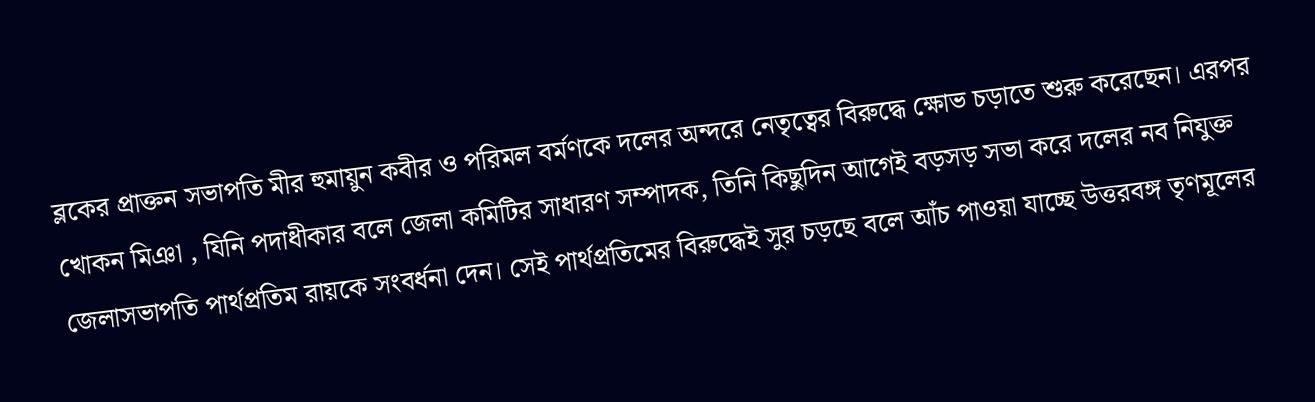ব্লকের প্রাক্তন সভাপতি মীর হুমায়ুন কবীর ও পরিমল বর্মণকে দলের অন্দরে নেতৃত্বের বিরুদ্ধে ক্ষোভ চড়াতে শুরু করেছেন। এরপর খোকন মিঞা , যিনি পদাধীকার বলে জেলা কমিটির সাধারণ সম্পাদক, তিনি কিছুদিন আগেই বড়সড় সভা করে দলের নব নিযুক্ত জেলাসভাপতি পার্থপ্রতিম রায়কে সংবর্ধনা দেন। সেই পার্থপ্রতিমের বিরুদ্ধেই সুর চড়ছে বলে আঁচ পাওয়া যাচ্ছে উত্তরবঙ্গ তৃণমূলের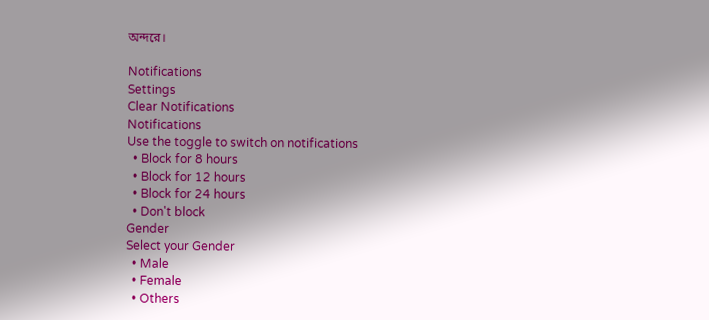অন্দরে।

Notifications
Settings
Clear Notifications
Notifications
Use the toggle to switch on notifications
  • Block for 8 hours
  • Block for 12 hours
  • Block for 24 hours
  • Don't block
Gender
Select your Gender
  • Male
  • Female
  • Others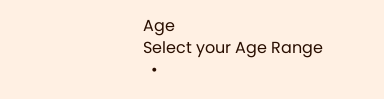Age
Select your Age Range
  •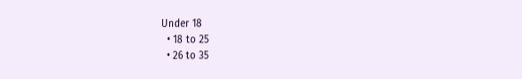Under 18
  • 18 to 25
  • 26 to 35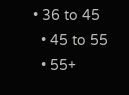• 36 to 45
  • 45 to 55
  • 55+